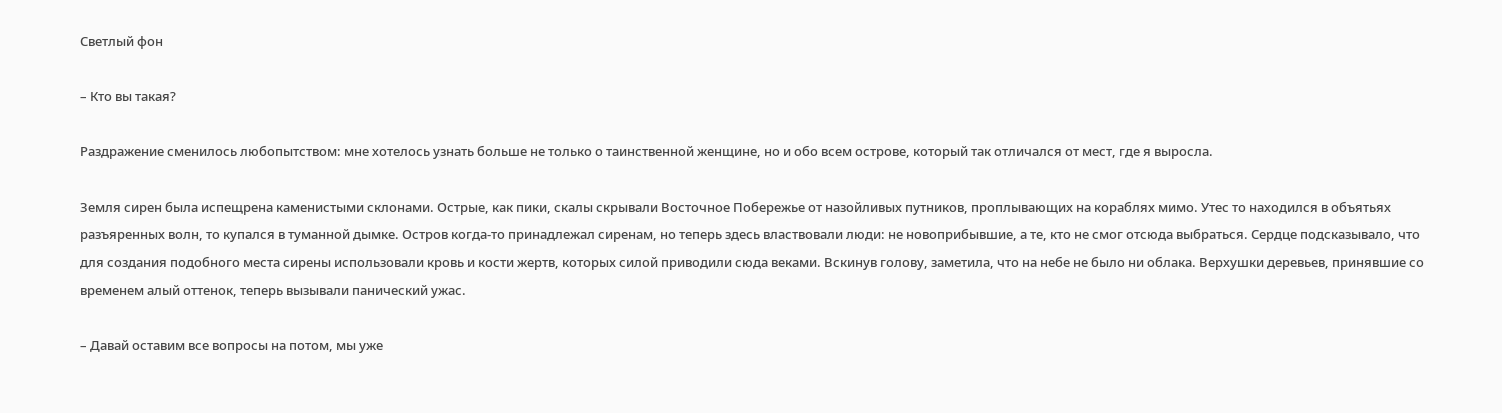Светлый фон

– Кто вы такая?

Раздражение сменилось любопытством: мне хотелось узнать больше не только о таинственной женщине, но и обо всем острове, который так отличался от мест, где я выросла.

Земля сирен была испещрена каменистыми склонами. Острые, как пики, скалы скрывали Восточное Побережье от назойливых путников, проплывающих на кораблях мимо. Утес то находился в объятьях разъяренных волн, то купался в туманной дымке. Остров когда-то принадлежал сиренам, но теперь здесь властвовали люди: не новоприбывшие, а те, кто не смог отсюда выбраться. Сердце подсказывало, что для создания подобного места сирены использовали кровь и кости жертв, которых силой приводили сюда веками. Вскинув голову, заметила, что на небе не было ни облака. Верхушки деревьев, принявшие со временем алый оттенок, теперь вызывали панический ужас.

– Давай оставим все вопросы на потом, мы уже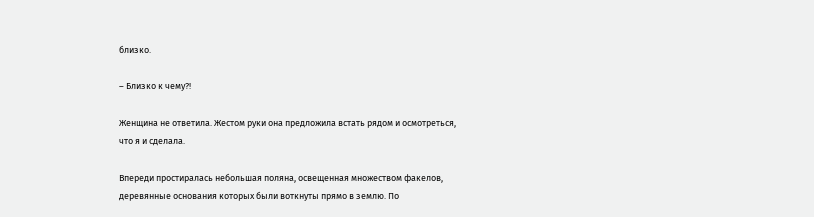близко.

– Близко к чему?!

Женщина не ответила. Жестом руки она предложила встать рядом и осмотреться, что я и сделала.

Впереди простиралась небольшая поляна, освещенная множеством факелов, деревянные основания которых были воткнуты прямо в землю. По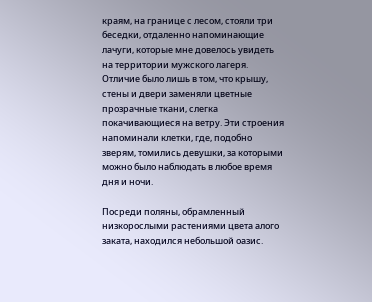краям, на границе с лесом, стояли три беседки, отдаленно напоминающие лачуги, которые мне довелось увидеть на территории мужского лагеря. Отличие было лишь в том, что крышу, стены и двери заменяли цветные прозрачные ткани, слегка покачивающиеся на ветру. Эти строения напоминали клетки, где, подобно зверям, томились девушки, за которыми можно было наблюдать в любое время дня и ночи.

Посреди поляны, обрамленный низкорослыми растениями цвета алого заката, находился небольшой оазис.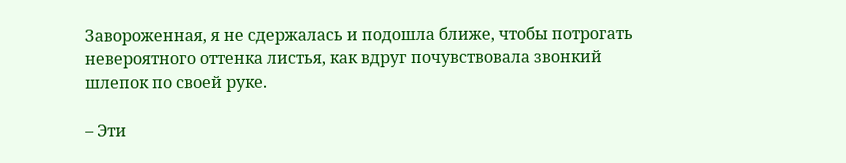Завороженная, я не сдержалась и подошла ближе, чтобы потрогать невероятного оттенка листья, как вдруг почувствовала звонкий шлепок по своей руке.

– Эти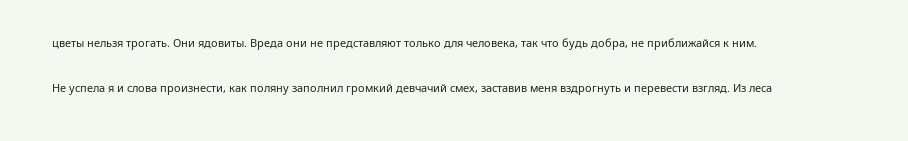цветы нельзя трогать. Они ядовиты. Вреда они не представляют только для человека, так что будь добра, не приближайся к ним.

Не успела я и слова произнести, как поляну заполнил громкий девчачий смех, заставив меня вздрогнуть и перевести взгляд. Из леса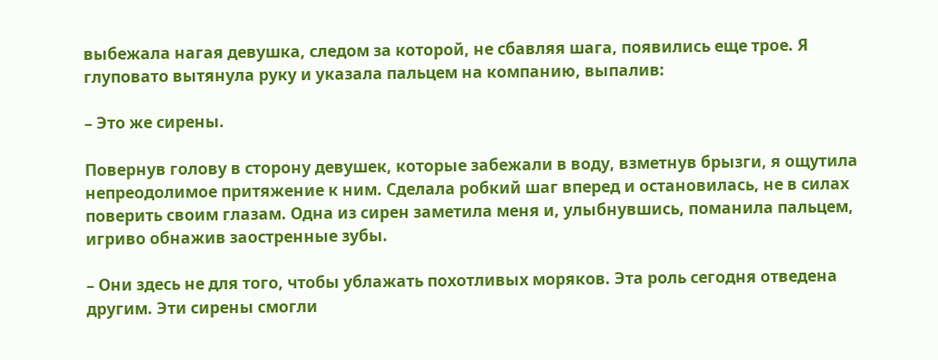выбежала нагая девушка, следом за которой, не сбавляя шага, появились еще трое. Я глуповато вытянула руку и указала пальцем на компанию, выпалив:

– Это же сирены.

Повернув голову в сторону девушек, которые забежали в воду, взметнув брызги, я ощутила непреодолимое притяжение к ним. Сделала робкий шаг вперед и остановилась, не в силах поверить своим глазам. Одна из сирен заметила меня и, улыбнувшись, поманила пальцем, игриво обнажив заостренные зубы.

– Они здесь не для того, чтобы ублажать похотливых моряков. Эта роль сегодня отведена другим. Эти сирены смогли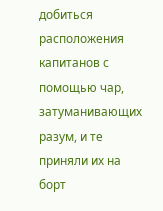добиться расположения капитанов с помощью чар, затуманивающих разум, и те приняли их на борт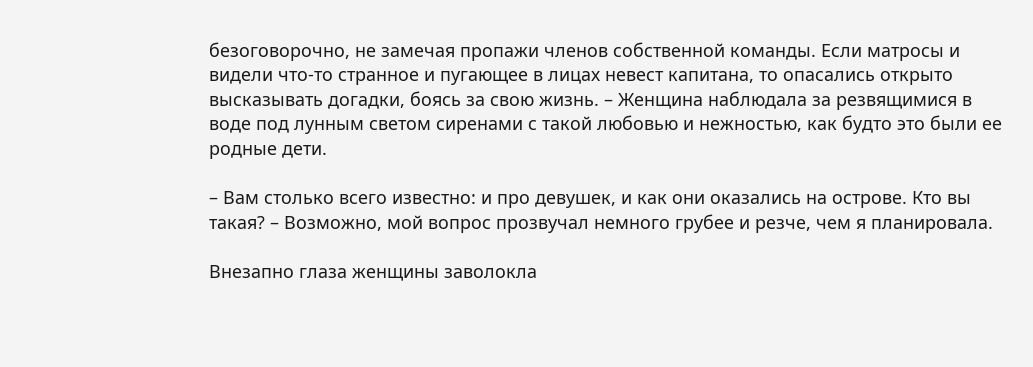безоговорочно, не замечая пропажи членов собственной команды. Если матросы и видели что-то странное и пугающее в лицах невест капитана, то опасались открыто высказывать догадки, боясь за свою жизнь. – Женщина наблюдала за резвящимися в воде под лунным светом сиренами с такой любовью и нежностью, как будто это были ее родные дети.

– Вам столько всего известно: и про девушек, и как они оказались на острове. Кто вы такая? – Возможно, мой вопрос прозвучал немного грубее и резче, чем я планировала.

Внезапно глаза женщины заволокла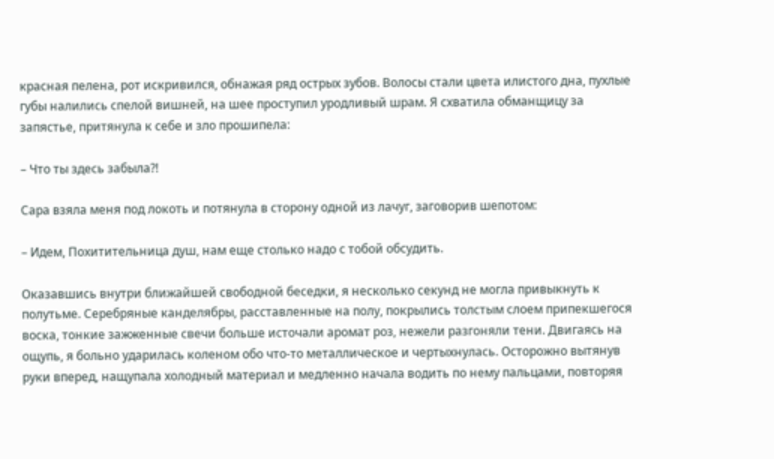красная пелена, рот искривился, обнажая ряд острых зубов. Волосы стали цвета илистого дна, пухлые губы налились спелой вишней, на шее проступил уродливый шрам. Я схватила обманщицу за запястье, притянула к себе и зло прошипела:

– Что ты здесь забыла?!

Сара взяла меня под локоть и потянула в сторону одной из лачуг, заговорив шепотом:

– Идем, Похитительница душ, нам еще столько надо с тобой обсудить.

Оказавшись внутри ближайшей свободной беседки, я несколько секунд не могла привыкнуть к полутьме. Серебряные канделябры, расставленные на полу, покрылись толстым слоем припекшегося воска, тонкие зажженные свечи больше источали аромат роз, нежели разгоняли тени. Двигаясь на ощупь, я больно ударилась коленом обо что-то металлическое и чертыхнулась. Осторожно вытянув руки вперед, нащупала холодный материал и медленно начала водить по нему пальцами, повторяя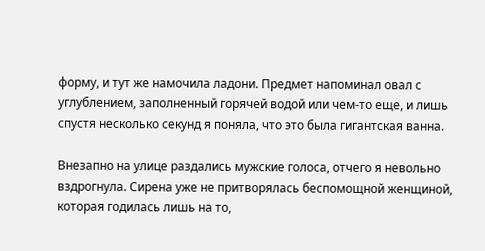форму, и тут же намочила ладони. Предмет напоминал овал с углублением, заполненный горячей водой или чем-то еще, и лишь спустя несколько секунд я поняла, что это была гигантская ванна.

Внезапно на улице раздались мужские голоса, отчего я невольно вздрогнула. Сирена уже не притворялась беспомощной женщиной, которая годилась лишь на то,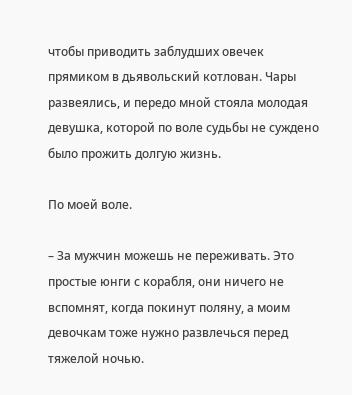чтобы приводить заблудших овечек прямиком в дьявольский котлован. Чары развеялись, и передо мной стояла молодая девушка, которой по воле судьбы не суждено было прожить долгую жизнь.

По моей воле.

– За мужчин можешь не переживать. Это простые юнги с корабля, они ничего не вспомнят, когда покинут поляну, а моим девочкам тоже нужно развлечься перед тяжелой ночью.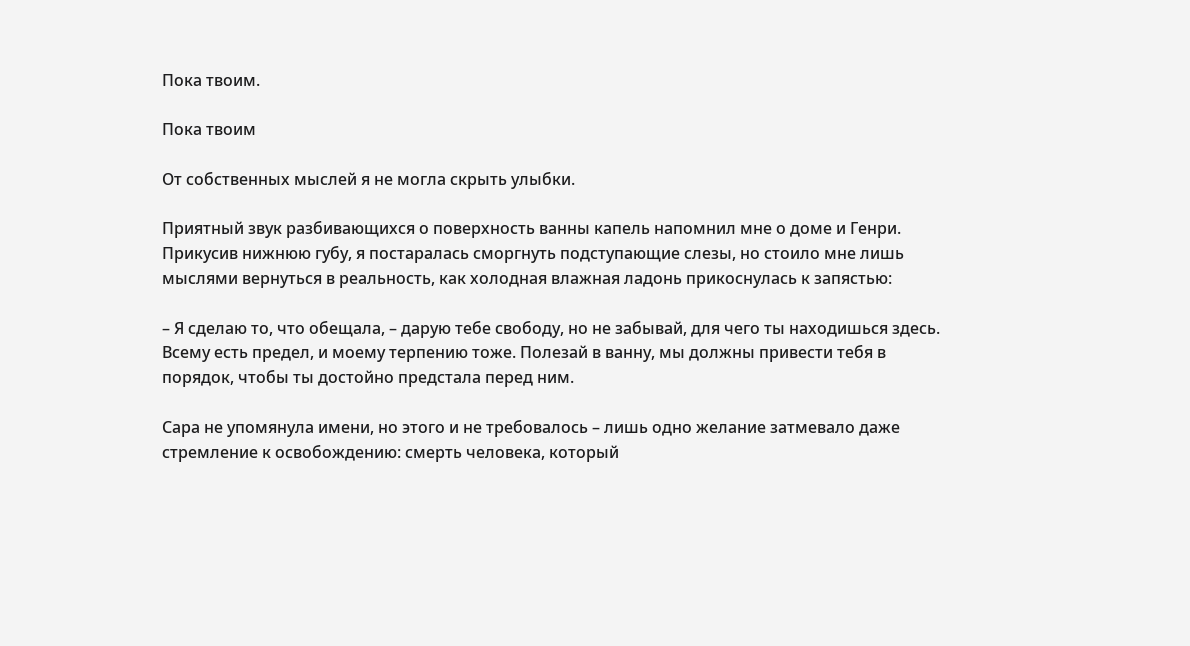Пока твоим.

Пока твоим

От собственных мыслей я не могла скрыть улыбки.

Приятный звук разбивающихся о поверхность ванны капель напомнил мне о доме и Генри. Прикусив нижнюю губу, я постаралась сморгнуть подступающие слезы, но стоило мне лишь мыслями вернуться в реальность, как холодная влажная ладонь прикоснулась к запястью:

– Я сделаю то, что обещала, – дарую тебе свободу, но не забывай, для чего ты находишься здесь. Всему есть предел, и моему терпению тоже. Полезай в ванну, мы должны привести тебя в порядок, чтобы ты достойно предстала перед ним.

Сара не упомянула имени, но этого и не требовалось – лишь одно желание затмевало даже стремление к освобождению: смерть человека, который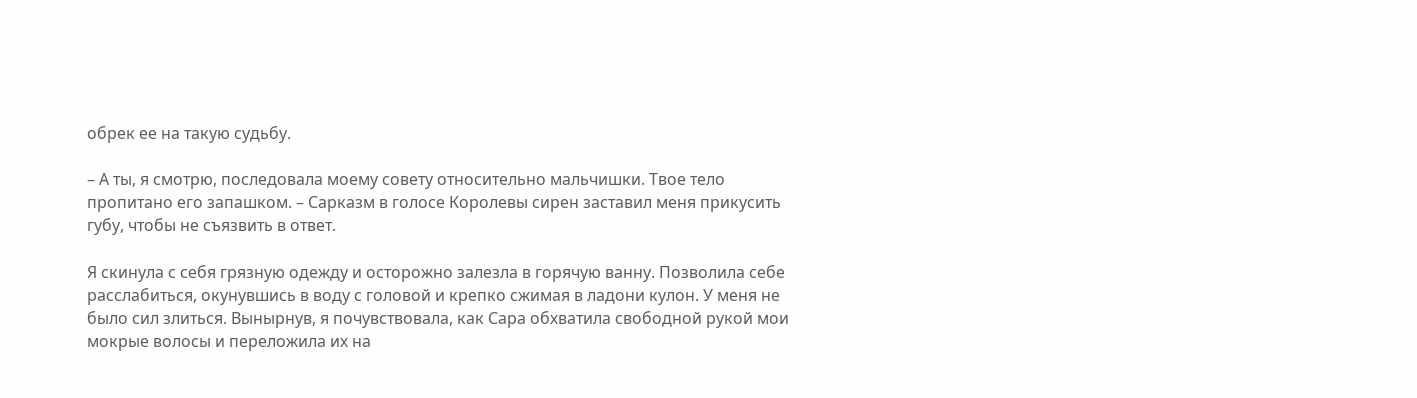обрек ее на такую судьбу.

– А ты, я смотрю, последовала моему совету относительно мальчишки. Твое тело пропитано его запашком. – Сарказм в голосе Королевы сирен заставил меня прикусить губу, чтобы не съязвить в ответ.

Я скинула с себя грязную одежду и осторожно залезла в горячую ванну. Позволила себе расслабиться, окунувшись в воду с головой и крепко сжимая в ладони кулон. У меня не было сил злиться. Вынырнув, я почувствовала, как Сара обхватила свободной рукой мои мокрые волосы и переложила их на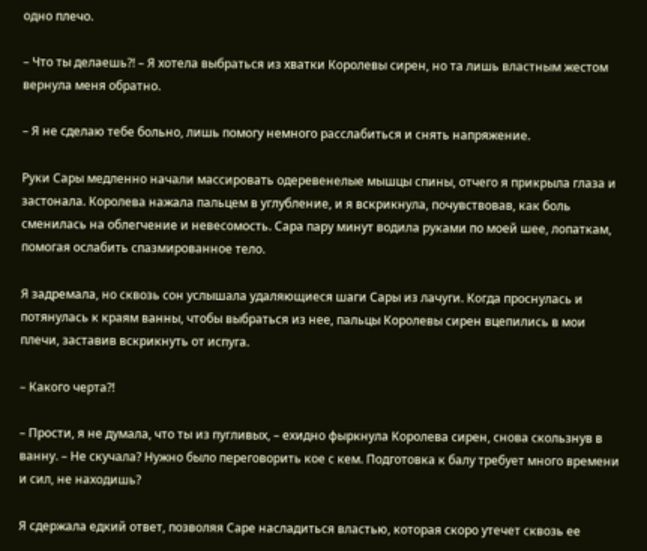одно плечо.

– Что ты делаешь?! – Я хотела выбраться из хватки Королевы сирен, но та лишь властным жестом вернула меня обратно.

– Я не сделаю тебе больно, лишь помогу немного расслабиться и снять напряжение.

Руки Сары медленно начали массировать одеревенелые мышцы спины, отчего я прикрыла глаза и застонала. Королева нажала пальцем в углубление, и я вскрикнула, почувствовав, как боль сменилась на облегчение и невесомость. Сара пару минут водила руками по моей шее, лопаткам, помогая ослабить спазмированное тело.

Я задремала, но сквозь сон услышала удаляющиеся шаги Сары из лачуги. Когда проснулась и потянулась к краям ванны, чтобы выбраться из нее, пальцы Королевы сирен вцепились в мои плечи, заставив вскрикнуть от испуга.

– Какого черта?!

– Прости, я не думала, что ты из пугливых, – ехидно фыркнула Королева сирен, снова скользнув в ванну. – Не скучала? Нужно было переговорить кое с кем. Подготовка к балу требует много времени и сил, не находишь?

Я сдержала едкий ответ, позволяя Саре насладиться властью, которая скоро утечет сквозь ее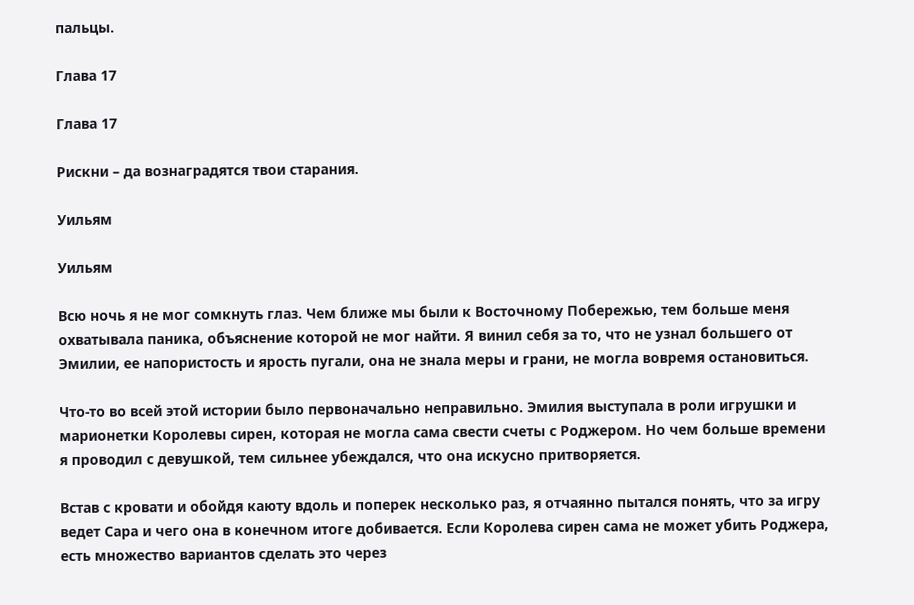пальцы.

Глава 17

Глава 17

Рискни – да вознаградятся твои старания.

Уильям

Уильям

Всю ночь я не мог сомкнуть глаз. Чем ближе мы были к Восточному Побережью, тем больше меня охватывала паника, объяснение которой не мог найти. Я винил себя за то, что не узнал большего от Эмилии, ее напористость и ярость пугали, она не знала меры и грани, не могла вовремя остановиться.

Что-то во всей этой истории было первоначально неправильно. Эмилия выступала в роли игрушки и марионетки Королевы сирен, которая не могла сама свести счеты с Роджером. Но чем больше времени я проводил с девушкой, тем сильнее убеждался, что она искусно притворяется.

Встав с кровати и обойдя каюту вдоль и поперек несколько раз, я отчаянно пытался понять, что за игру ведет Сара и чего она в конечном итоге добивается. Если Королева сирен сама не может убить Роджера, есть множество вариантов сделать это через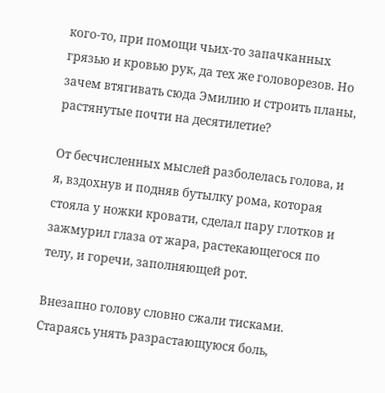кого-то, при помощи чьих-то запачканных грязью и кровью рук, да тех же головорезов. Но зачем втягивать сюда Эмилию и строить планы, растянутые почти на десятилетие?

От бесчисленных мыслей разболелась голова, и я, вздохнув и подняв бутылку рома, которая стояла у ножки кровати, сделал пару глотков и зажмурил глаза от жара, растекающегося по телу, и горечи, заполняющей рот.

Внезапно голову словно сжали тисками. Стараясь унять разрастающуюся боль,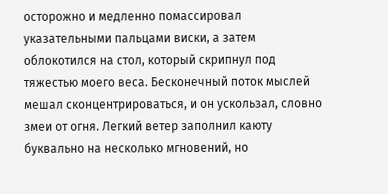осторожно и медленно помассировал указательными пальцами виски, а затем облокотился на стол, который скрипнул под тяжестью моего веса. Бесконечный поток мыслей мешал сконцентрироваться, и он ускользал, словно змеи от огня. Легкий ветер заполнил каюту буквально на несколько мгновений, но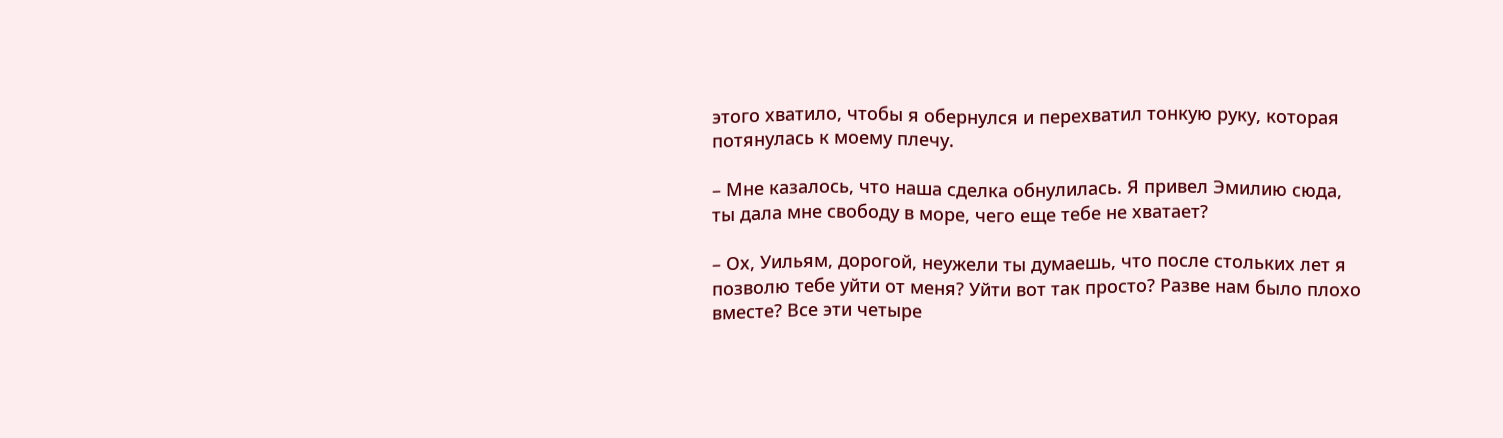этого хватило, чтобы я обернулся и перехватил тонкую руку, которая потянулась к моему плечу.

– Мне казалось, что наша сделка обнулилась. Я привел Эмилию сюда, ты дала мне свободу в море, чего еще тебе не хватает?

– Ох, Уильям, дорогой, неужели ты думаешь, что после стольких лет я позволю тебе уйти от меня? Уйти вот так просто? Разве нам было плохо вместе? Все эти четыре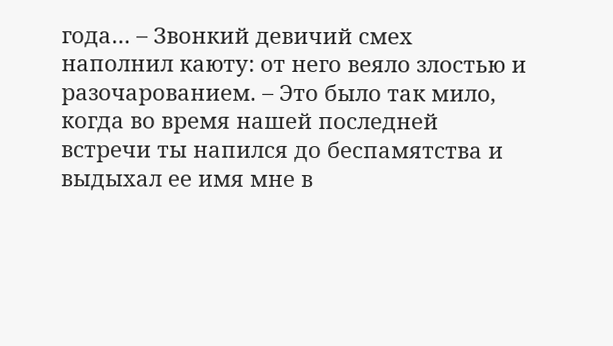года… – Звонкий девичий смех наполнил каюту: от него веяло злостью и разочарованием. – Это было так мило, когда во время нашей последней встречи ты напился до беспамятства и выдыхал ее имя мне в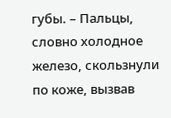губы. – Пальцы, словно холодное железо, скользнули по коже, вызвав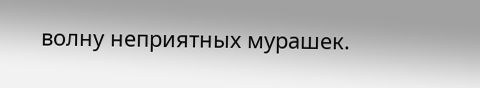волну неприятных мурашек.